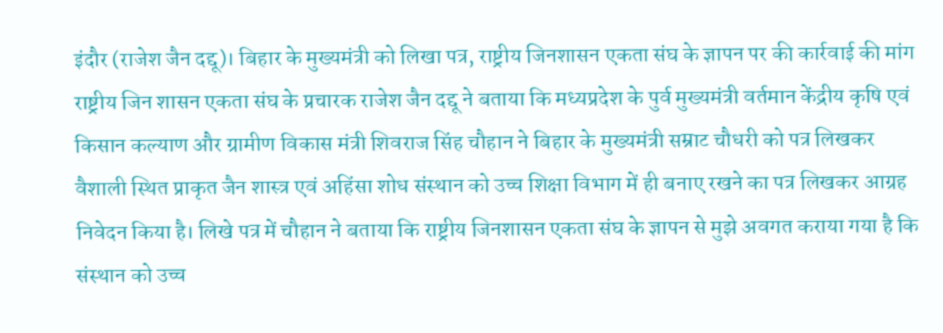इंदौर (राजेश जैन दद्दू)। बिहार के मुख्यमंत्री को लिखा पत्र, राष्ट्रीय जिनशासन एकता संघ के ज्ञापन पर की कार्रवाई की मांग राष्ट्रीय जिन शासन एकता संघ के प्रचारक राजेश जैन दद्दू ने बताया कि मध्यप्रदेश के पुर्व मुख्यमंत्री वर्तमान केंद्रीय कृषि एवं किसान कल्याण और ग्रामीण विकास मंत्री शिवराज सिंह चौहान ने बिहार के मुख्यमंत्री सम्राट चौधरी को पत्र लिखकर वैशाली स्थित प्राकृत जैन शास्त्र एवं अहिंसा शोध संस्थान को उच्च शिक्षा विभाग में ही बनाए रखने का पत्र लिखकर आग्रह निवेदन किया है। लिखे पत्र में चौहान ने बताया कि राष्ट्रीय जिनशासन एकता संघ के ज्ञापन से मुझे अवगत कराया गया है कि संस्थान को उच्च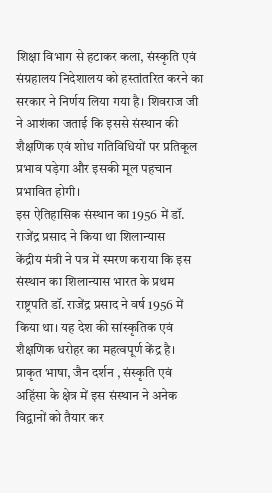शिक्षा विभाग से हटाकर कला, संस्कृति एवं संग्रहालय निदेशालय को हस्तांतरित करने का सरकार ने निर्णय लिया गया है। शिवराज जी ने आशंका जताई कि इससे संस्थान की शैक्षणिक एवं शोध गतिविधियों पर प्रतिकूल प्रभाव पड़ेगा और इसकी मूल पहचान प्रभावित होगी।
इस ऐतिहासिक संस्थान का 1956 में डॉ. राजेंद्र प्रसाद ने किया था शिलान्यास
केंद्रीय मंत्री ने पत्र में स्मरण कराया कि इस संस्थान का शिलान्यास भारत के प्रथम राष्ट्रपति डॉ. राजेंद्र प्रसाद ने वर्ष 1956 में किया था। यह देश की सांस्कृतिक एवं शैक्षणिक धरोहर का महत्वपूर्ण केंद्र है। प्राकृत भाषा, जैन दर्शन , संस्कृति एवं अहिंसा के क्षेत्र में इस संस्थान ने अनेक विद्वानों को तैयार कर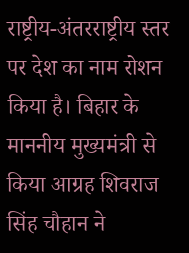राष्ट्रीय-अंतरराष्ट्रीय स्तर पर देश का नाम रोशन किया है। बिहार के माननीय मुख्यमंत्री से किया आग्रह शिवराज सिंह चौहान ने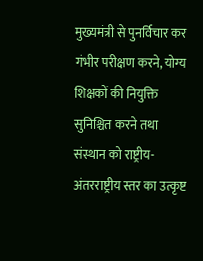मुख्यमंत्री से पुनर्विचार कर गंभीर परीक्षण करने, योग्य शिक्षकों की नियुक्ति सुनिश्चित करने तथा संस्थान को राष्ट्रीय-अंतरराष्ट्रीय स्तर का उत्कृष्ट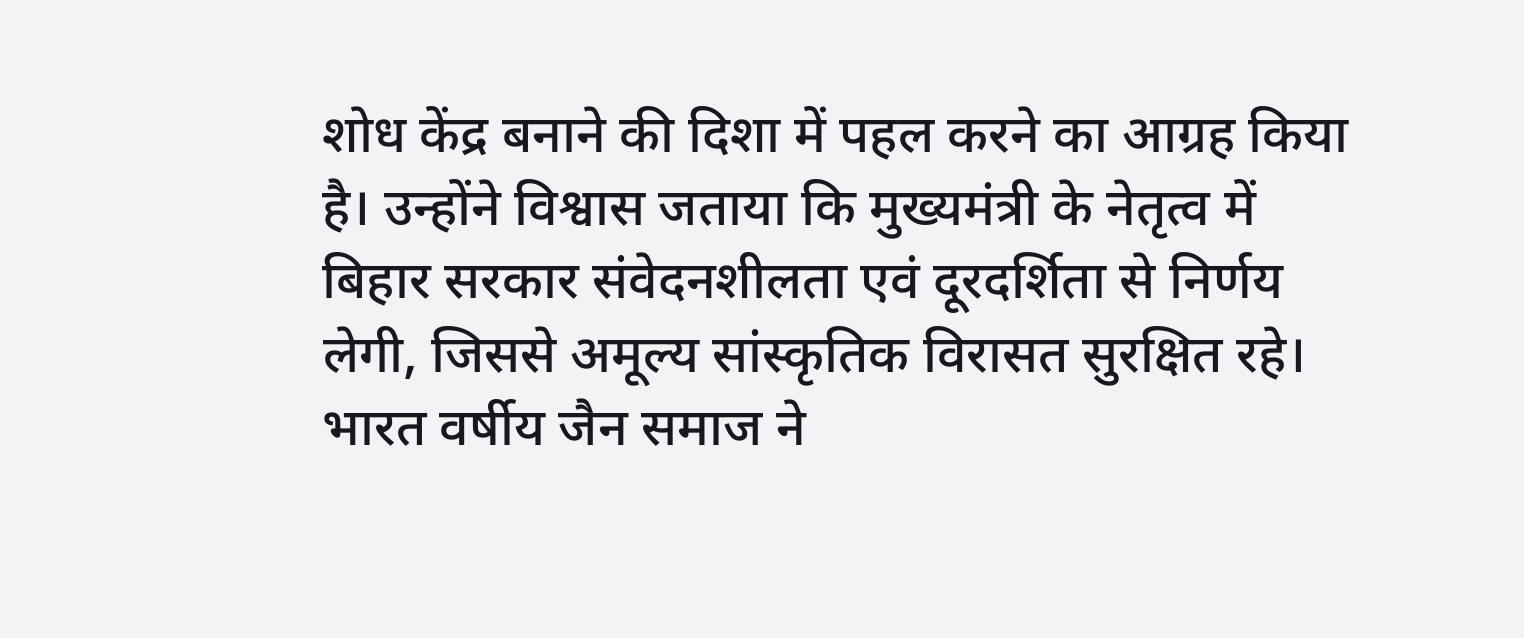शोध केंद्र बनाने की दिशा में पहल करने का आग्रह किया है। उन्होंने विश्वास जताया कि मुख्यमंत्री के नेतृत्व में बिहार सरकार संवेदनशीलता एवं दूरदर्शिता से निर्णय लेगी, जिससे अमूल्य सांस्कृतिक विरासत सुरक्षित रहे।
भारत वर्षीय जैन समाज ने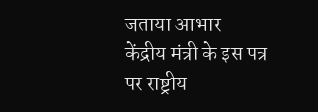जताया आभार
केंद्रीय मंत्री के इस पत्र पर राष्ट्रीय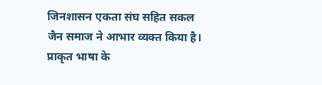जिनशासन एकता संघ सहित सकल जैन समाज ने आभार व्यक्त किया है। प्राकृत भाषा के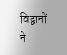विद्वानों ने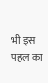भी इस पहल का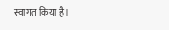स्वागत किया है।